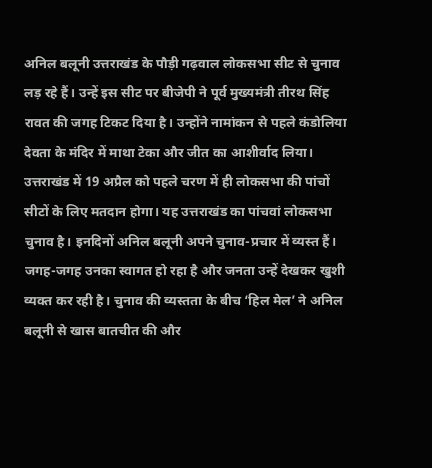अनिल बलूनी उत्तराखंड के पौड़ी गढ़वाल लोकसभा सीट से चुनाव लड़ रहे हैं। उन्हें इस सीट पर बीजेपी ने पूर्व मुख्यमंत्री तीरथ सिंह रावत की जगह टिकट दिया है। उन्होंने नामांकन से पहले कंडोलिया देवता के मंदिर में माथा टेका और जीत का आशीर्वाद लिया। उत्तराखंड में 19 अप्रैल को पहले चरण में ही लोकसभा की पांचों सीटों के लिए मतदान होगा। यह उत्तराखंड का पांचवां लोकसभा चुनाव है। इनदिनों अनिल बलूनी अपने चुनाव-प्रचार में व्यस्त हैं। जगह-जगह उनका स्वागत हो रहा है और जनता उन्हें देखकर खुशी व्यक्त कर रही है। चुनाव की व्यस्तता के बीच ‘हिल मेल’ ने अनिल बलूनी से खास बातचीत की और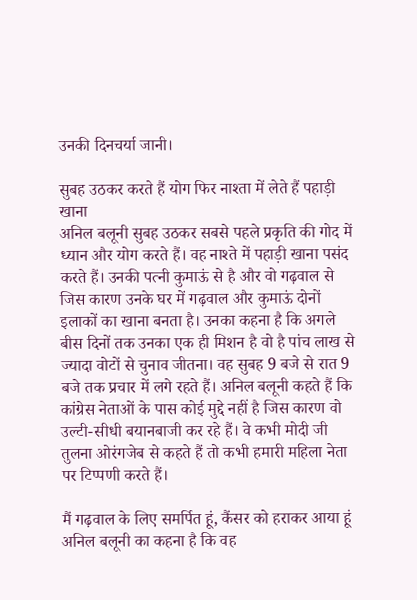उनकी दिनचर्या जानी।

सुबह उठकर करते हैं योग फिर नाश्ता में लेते हैं पहाड़ी खाना
अनिल बलूनी सुबह उठकर सबसे पहले प्रकृति की गोद में ध्यान और योग करते हैं। वह नाश्ते में पहाड़ी खाना पसंद करते हैं। उनकी पत्नी कुमाऊं से है और वो गढ़वाल से जिस कारण उनके घर में गढ़वाल और कुमाऊं दोनों इलाकों का खाना बनता है। उनका कहना है कि अगले बीस दिनों तक उनका एक ही मिशन है वो है पांच लाख से ज्यादा वोटों से चुनाव जीतना। वह सुबह 9 बजे से रात 9 बजे तक प्रचार में लगे रहते हैं। अनिल बलूनी कहते हैं कि कांग्रेस नेताओं के पास कोई मुद्दे नहीं है जिस कारण वो उल्टी-सीधी बयानबाजी कर रहे हैं। वे कभी मोदी जी तुलना ओरंगजेब से कहते हैं तो कभी हमारी महिला नेता पर टिप्पणी करते हैं।

मैं गढ़वाल के लिए समर्पित हूं, कैंसर को हराकर आया हूं
अनिल बलूनी का कहना है कि वह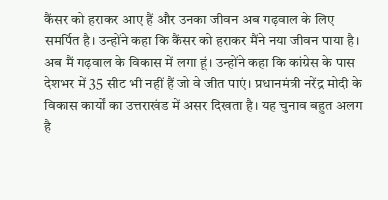कैंसर को हराकर आए हैं और उनका जीवन अब गढ़वाल के लिए समर्पित है। उन्होंने कहा कि कैंसर को हराकर मैंने नया जीवन पाया है। अब मैं गढ़वाल के विकास में लगा हूं। उन्होंने कहा कि कांग्रेस के पास देशभर में 35 सीट भी नहीं हैं जो वे जीत पाएं। प्रधानमंत्री नरेंद्र मोदी के विकास कार्यों का उत्तराखंड में असर दिखता है। यह चुनाव बहुत अलग है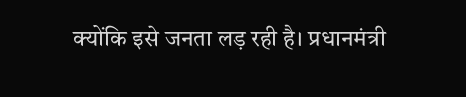क्योंकि इसे जनता लड़ रही है। प्रधानमंत्री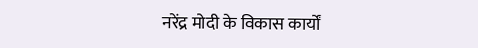नरेंद्र मोदी के विकास कार्यों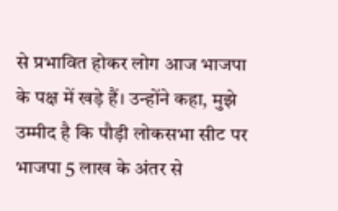से प्रभावित होकर लोग आज भाजपा के पक्ष में खड़े हैं। उन्होंने कहा, मुझे उम्मीद है कि पौड़ी लोकसभा सीट पर भाजपा 5 लाख के अंतर से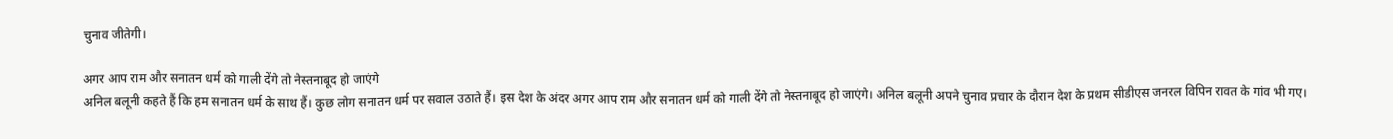चुनाव जीतेगी।

अगर आप राम और सनातन धर्म को गाली देंगे तो नेस्तनाबूद हो जाएंगे
अनिल बलूनी कहते हैं कि हम सनातन धर्म के साथ हैं। कुछ लोग सनातन धर्म पर सवाल उठाते हैं। इस देश के अंदर अगर आप राम और सनातन धर्म को गाली देंगे तो नेस्तनाबूद हो जाएंगे। अनिल बलूनी अपने चुनाव प्रचार के दौरान देश के प्रथम सीडीएस जनरल विपिन रावत के गांव भी गए।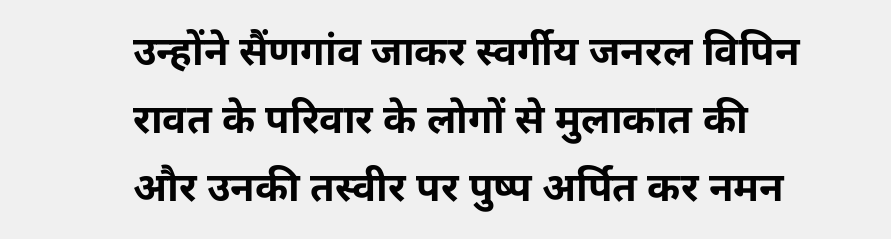उन्होंने सैंणगांव जाकर स्वर्गीय जनरल विपिन रावत के परिवार के लोगों से मुलाकात की और उनकी तस्वीर पर पुष्प अर्पित कर नमन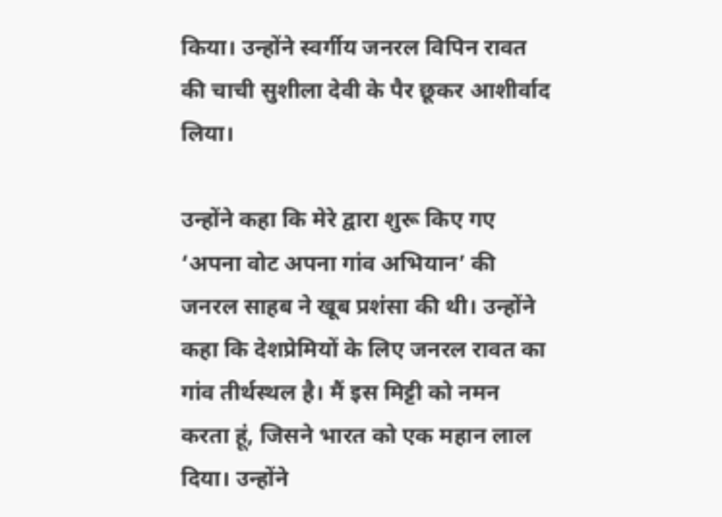किया। उन्होंने स्वर्गीय जनरल विपिन रावत की चाची सुशीला देवी के पैर छूकर आशीर्वाद लिया।

उन्होंने कहा कि मेरे द्वारा शुरू किए गए ‘अपना वोट अपना गांव अभियान’ की जनरल साहब ने खूब प्रशंसा की थी। उन्होंने कहा कि देशप्रेमियों के लिए जनरल रावत का गांव तीर्थस्थल है। मैं इस मिट्टी को नमन करता हूं, जिसने भारत को एक महान लाल दिया। उन्होंने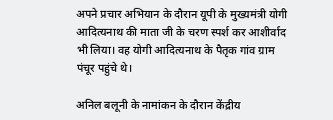अपने प्रचार अभियान के दौरान यूपी के मुख्यमंत्री योगी आदित्यनाथ की माता जी के चरण स्पर्श कर आशीर्वाद भी लिया। वह योगी आदित्यनाथ के पैतृक गांव ग्राम पंचूर पहुंचे थे।

अनिल बलूनी के नामांकन के दौरान केंद्रीय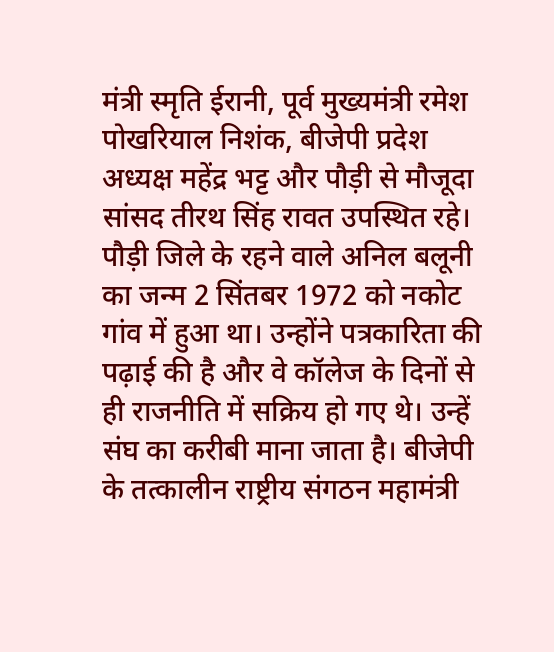मंत्री स्मृति ईरानी, पूर्व मुख्यमंत्री रमेश पोखरियाल निशंक, बीजेपी प्रदेश अध्यक्ष महेंद्र भट्ट और पौड़ी से मौजूदा सांसद तीरथ सिंह रावत उपस्थित रहे। पौड़ी जिले के रहने वाले अनिल बलूनी का जन्म 2 सिंतबर 1972 को नकोट गांव में हुआ था। उन्होंने पत्रकारिता की पढ़ाई की है और वे कॉलेज के दिनों से ही राजनीति में सक्रिय हो गए थे। उन्हें संघ का करीबी माना जाता है। बीजेपी के तत्कालीन राष्ट्रीय संगठन महामंत्री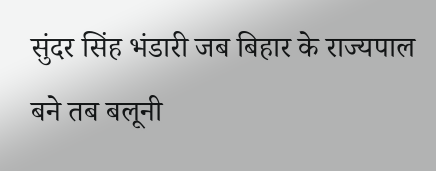सुंदर सिंह भंडारी जब बिहार के राज्यपाल बने तब बलूनी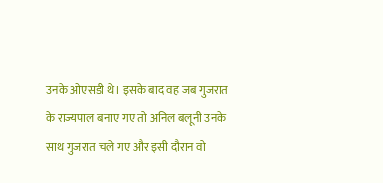उनके ओएसडी थे। इसके बाद वह जब गुजरात के राज्यपाल बनाए गए तो अनिल बलूनी उनके साथ गुजरात चले गए और इसी दौरान वो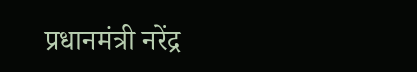प्रधानमंत्री नरेंद्र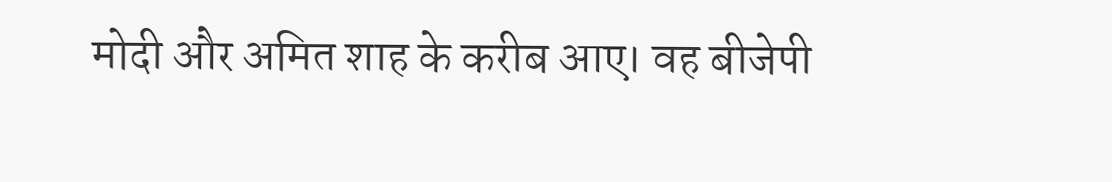मोदी और अमित शाह के करीब आए। वह बीजेपी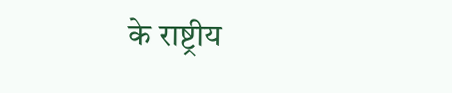के राष्ट्रीय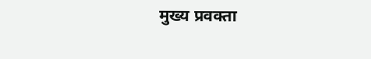मुख्य प्रवक्ता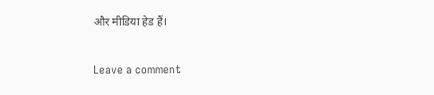और मीडिया हेड हैं।


Leave a comment